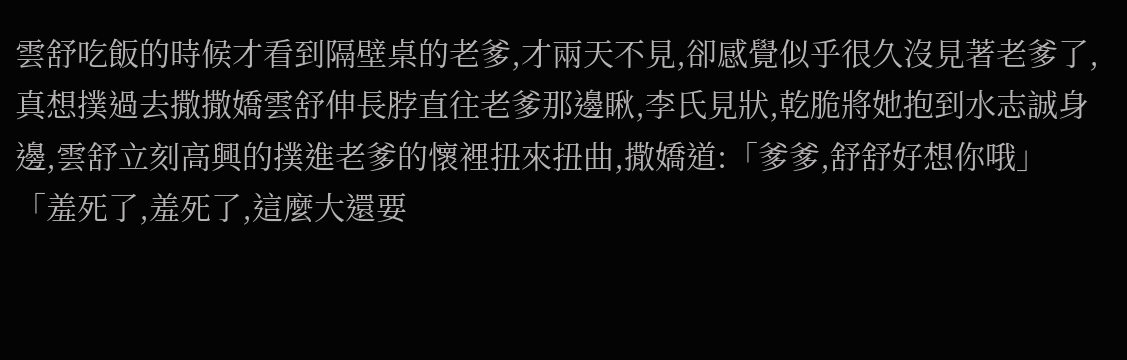雲舒吃飯的時候才看到隔壁桌的老爹,才兩天不見,卻感覺似乎很久沒見著老爹了,真想撲過去撒撒嬌雲舒伸長脖直往老爹那邊瞅,李氏見狀,乾脆將她抱到水志誠身邊,雲舒立刻高興的撲進老爹的懷裡扭來扭曲,撒嬌道:「爹爹,舒舒好想你哦」
「羞死了,羞死了,這麼大還要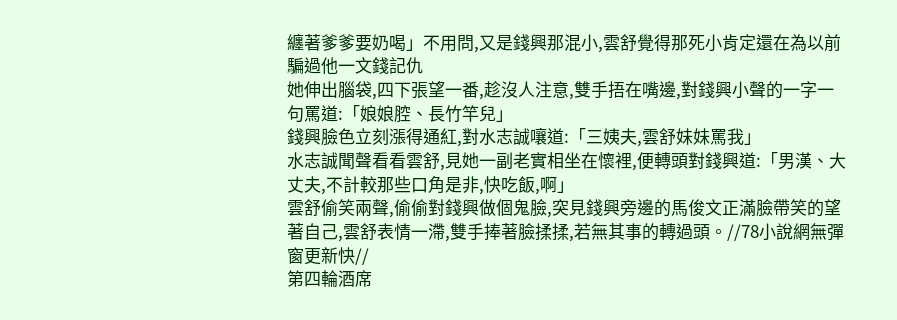纏著爹爹要奶喝」不用問,又是錢興那混小,雲舒覺得那死小肯定還在為以前騙過他一文錢記仇
她伸出腦袋,四下張望一番,趁沒人注意,雙手捂在嘴邊,對錢興小聲的一字一句罵道:「娘娘腔、長竹竿兒」
錢興臉色立刻漲得通紅,對水志誠嚷道:「三姨夫,雲舒妹妹罵我」
水志誠聞聲看看雲舒,見她一副老實相坐在懷裡,便轉頭對錢興道:「男漢、大丈夫,不計較那些口角是非,快吃飯,啊」
雲舒偷笑兩聲,偷偷對錢興做個鬼臉,突見錢興旁邊的馬俊文正滿臉帶笑的望著自己,雲舒表情一滯,雙手捧著臉揉揉,若無其事的轉過頭。//78小說網無彈窗更新快//
第四輪酒席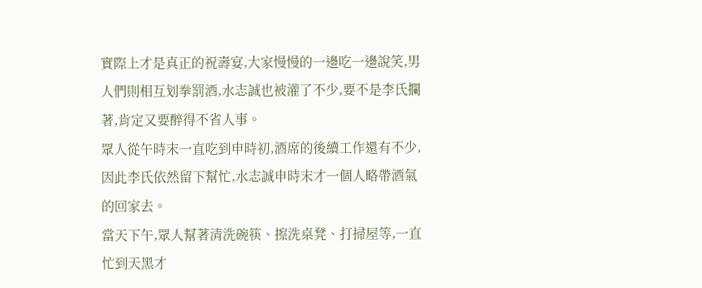實際上才是真正的祝壽宴,大家慢慢的一邊吃一邊說笑,男人們則相互划拳罰酒,水志誠也被灌了不少,要不是李氏攔著,肯定又要醉得不省人事。
眾人從午時末一直吃到申時初,酒席的後續工作還有不少,因此李氏依然留下幫忙,水志誠申時末才一個人略帶酒氣的回家去。
當天下午,眾人幫著清洗碗筷、擦洗桌凳、打掃屋等,一直忙到天黑才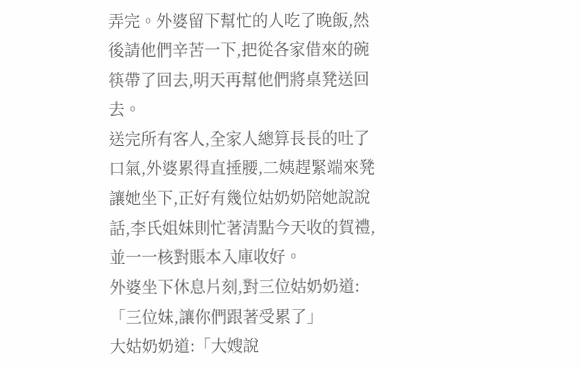弄完。外婆留下幫忙的人吃了晚飯,然後請他們辛苦一下,把從各家借來的碗筷帶了回去,明天再幫他們將桌凳送回去。
送完所有客人,全家人總算長長的吐了口氣,外婆累得直捶腰,二姨趕緊端來凳讓她坐下,正好有幾位姑奶奶陪她說說話,李氏姐妹則忙著清點今天收的賀禮,並一一核對賬本入庫收好。
外婆坐下休息片刻,對三位姑奶奶道:「三位妹,讓你們跟著受累了」
大姑奶奶道:「大嫂說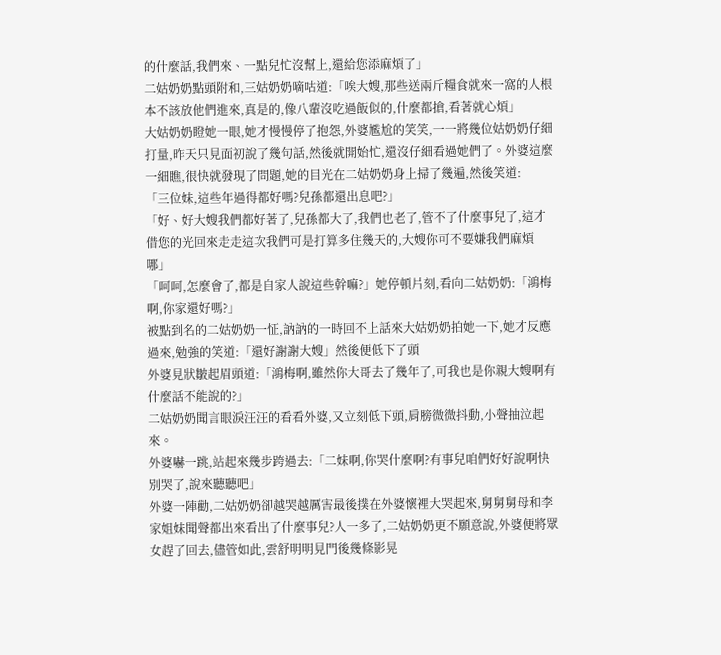的什麼話,我們來、一點兒忙沒幫上,還給您添麻煩了」
二姑奶奶點頭附和,三姑奶奶嘀咕道:「唉大嫂,那些送兩斤糧食就來一窩的人根本不該放他們進來,真是的,像八輩沒吃過飯似的,什麼都搶,看著就心煩」
大姑奶奶瞪她一眼,她才慢慢停了抱怨,外婆尷尬的笑笑,一一將幾位姑奶奶仔細打量,昨天只見面初說了幾句話,然後就開始忙,還沒仔細看過她們了。外婆這麼一細瞧,很快就發現了問題,她的目光在二姑奶奶身上掃了幾遍,然後笑道:
「三位妹,這些年過得都好嗎?兒孫都還出息吧?」
「好、好大嫂我們都好著了,兒孫都大了,我們也老了,管不了什麼事兒了,這才借您的光回來走走這次我們可是打算多住幾天的,大嫂你可不要嫌我們麻煩哪」
「呵呵,怎麼會了,都是自家人說這些幹嘛?」她停頓片刻,看向二姑奶奶:「鴻梅啊,你家還好嗎?」
被點到名的二姑奶奶一怔,訥訥的一時回不上話來大姑奶奶拍她一下,她才反應過來,勉強的笑道:「還好謝謝大嫂」然後便低下了頭
外婆見狀皺起眉頭道:「鴻梅啊,雖然你大哥去了幾年了,可我也是你親大嫂啊有什麼話不能說的?」
二姑奶奶聞言眼淚汪汪的看看外婆,又立刻低下頭,肩膀微微抖動,小聲抽泣起來。
外婆嚇一跳,站起來幾步跨過去:「二妹啊,你哭什麼啊?有事兒咱們好好說啊快別哭了,說來聽聽吧」
外婆一陣勸,二姑奶奶卻越哭越厲害最後撲在外婆懷裡大哭起來,舅舅舅母和李家姐妹聞聲都出來看出了什麼事兒?人一多了,二姑奶奶更不願意說,外婆便將眾女趕了回去,儘管如此,雲舒明明見門後幾條影晃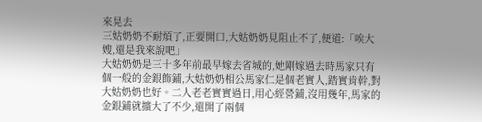來晃去
三姑奶奶不耐煩了,正要開口,大姑奶奶見阻止不了,便道:「唉大嫂,還是我來說吧」
大姑奶奶是三十多年前最早嫁去省城的,她剛嫁過去時馬家只有個一般的金銀飾鋪,大姑奶奶相公馬家仁是個老實人,踏實肯幹,對大姑奶奶也好。二人老老實實過日,用心經營鋪,沒用幾年,馬家的金銀鋪就擴大了不少,還開了兩個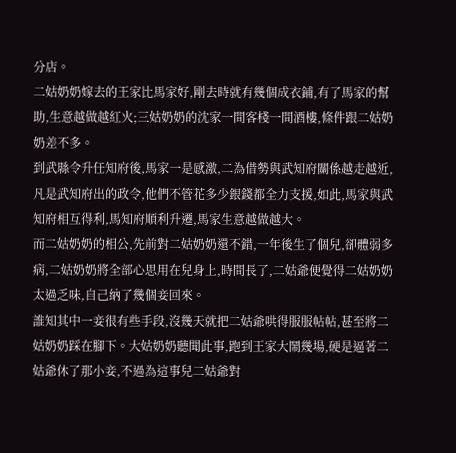分店。
二姑奶奶嫁去的王家比馬家好,剛去時就有幾個成衣鋪,有了馬家的幫助,生意越做越紅火;三姑奶奶的沈家一間客棧一間酒樓,條件跟二姑奶奶差不多。
到武縣令升任知府後,馬家一是感激,二為借勢與武知府關係越走越近,凡是武知府出的政令,他們不管花多少銀錢都全力支援,如此,馬家與武知府相互得利,馬知府順利升遷,馬家生意越做越大。
而二姑奶奶的相公,先前對二姑奶奶還不錯,一年後生了個兒,卻體弱多病,二姑奶奶將全部心思用在兒身上,時間長了,二姑爺便覺得二姑奶奶太過乏味,自己納了幾個妾回來。
誰知其中一妾很有些手段,沒幾天就把二姑爺哄得服服帖帖,甚至將二姑奶奶踩在腳下。大姑奶奶聽聞此事,跑到王家大鬧幾場,硬是逼著二姑爺休了那小妾,不過為這事兒二姑爺對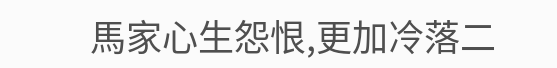馬家心生怨恨,更加冷落二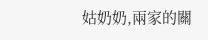姑奶奶,兩家的關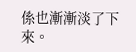係也漸漸淡了下來。